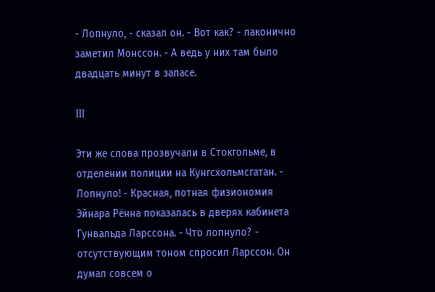- Лопнуло, - сказал он. - Вот как? - лаконично заметил Монссон. - А ведь у них там было двадцать минут в запасе.

III

Эти же слова прозвучали в Стокгольме, в отделении полиции на Кунгсхольмсгатан. - Лопнуло! - Красная, потная физиономия Эйнара Рённа показалась в дверях кабинета Гунвальда Ларссона. - Что лопнуло? - отсутствующим тоном спросил Ларссон. Он думал совсем о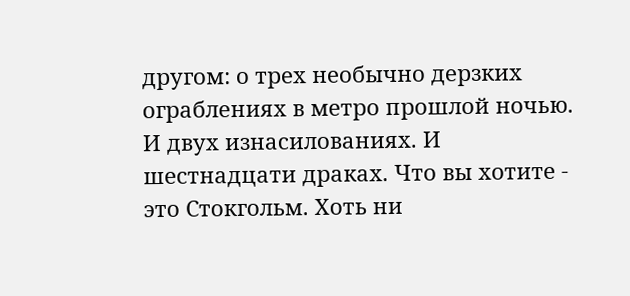другом: о трех необычно дерзких ограблениях в метро прошлой ночью. И двух изнасилованиях. И шестнадцати драках. Что вы хотите - это Стокгольм. Хоть ни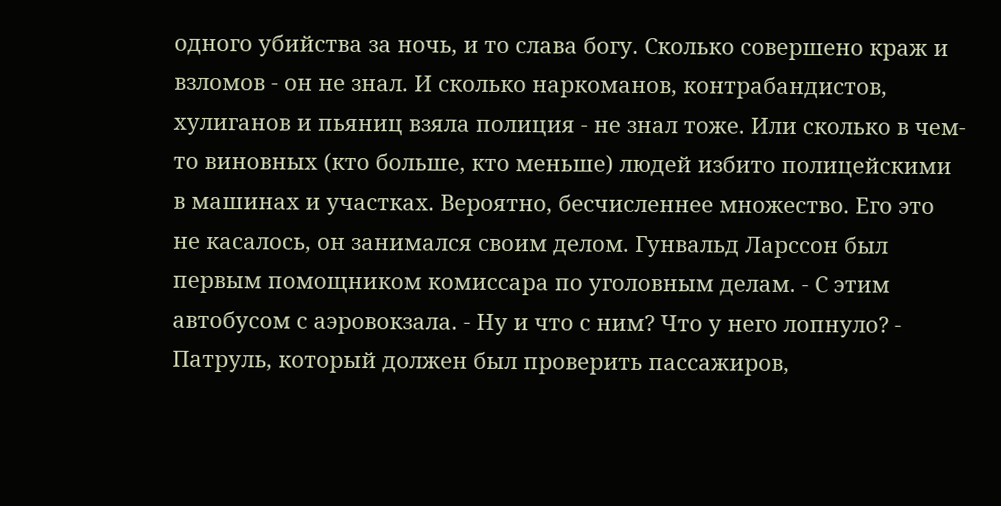одного убийства за ночь, и то слава богу. Сколько совершено краж и взломов - он не знал. И сколько наркоманов, контрабандистов, хулиганов и пьяниц взяла полиция - не знал тоже. Или сколько в чем-то виновных (кто больше, кто меньше) людей избито полицейскими в машинах и участках. Вероятно, бесчисленнее множество. Его это не касалось, он занимался своим делом. Гунвальд Ларссон был первым помощником комиссара по уголовным делам. - С этим автобусом с аэровокзала. - Ну и что с ним? Что у него лопнуло? - Патруль, который должен был проверить пассажиров,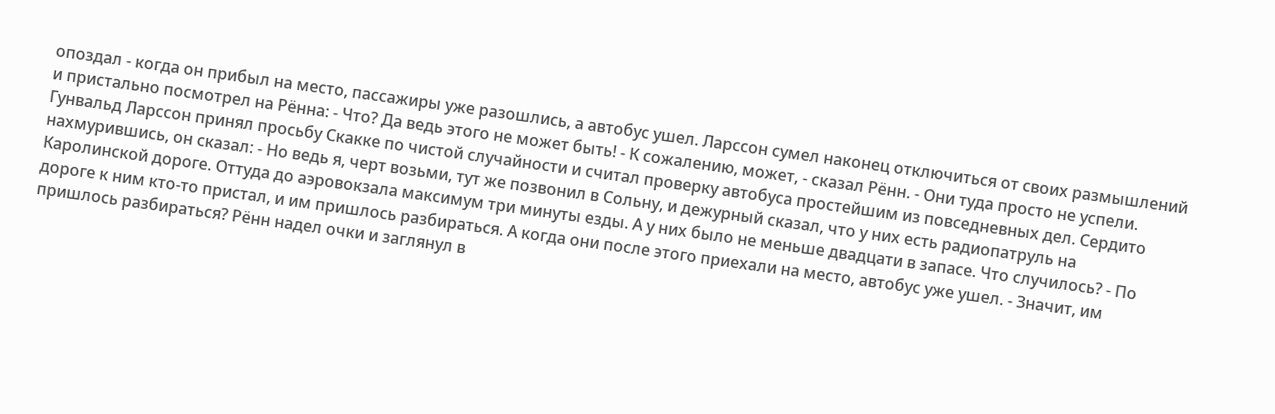опоздал - когда он прибыл на место, пассажиры уже разошлись, а автобус ушел. Ларссон сумел наконец отключиться от своих размышлений и пристально посмотрел на Рённа: - Что? Да ведь этого не может быть! - К сожалению, может, - сказал Рённ. - Они туда просто не успели. Гунвальд Ларссон принял просьбу Скакке по чистой случайности и считал проверку автобуса простейшим из повседневных дел. Сердито нахмурившись, он сказал: - Но ведь я, черт возьми, тут же позвонил в Сольну, и дежурный сказал, что у них есть радиопатруль на Каролинской дороге. Оттуда до аэровокзала максимум три минуты езды. А у них было не меньше двадцати в запасе. Что случилось? - По дороге к ним кто-то пристал, и им пришлось разбираться. А когда они после этого приехали на место, автобус уже ушел. - Значит, им пришлось разбираться? Рённ надел очки и заглянул в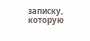записку, которую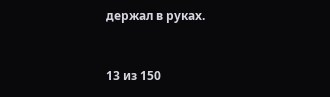держал в руках.



13 из 150